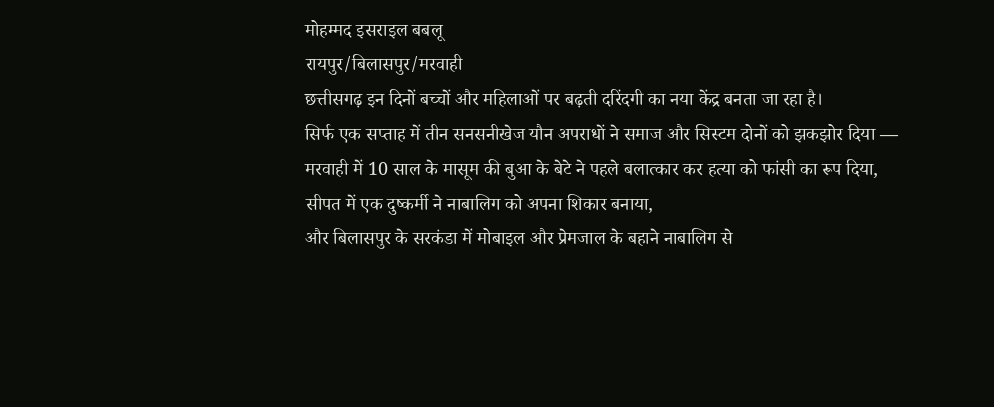मोहम्मद इसराइल बबलू
रायपुर/बिलासपुर/मरवाही
छत्तीसगढ़ इन दिनों बच्चों और महिलाओं पर बढ़ती दरिंदगी का नया केंद्र बनता जा रहा है।
सिर्फ एक सप्ताह में तीन सनसनीखेज यौन अपराधों ने समाज और सिस्टम दोनों को झकझोर दिया —
मरवाही में 10 साल के मासूम की बुआ के बेटे ने पहले बलात्कार कर हत्या को फांसी का रूप दिया,
सीपत में एक दुष्कर्मी ने नाबालिग को अपना शिकार बनाया,
और बिलासपुर के सरकंडा में मोबाइल और प्रेमजाल के बहाने नाबालिग से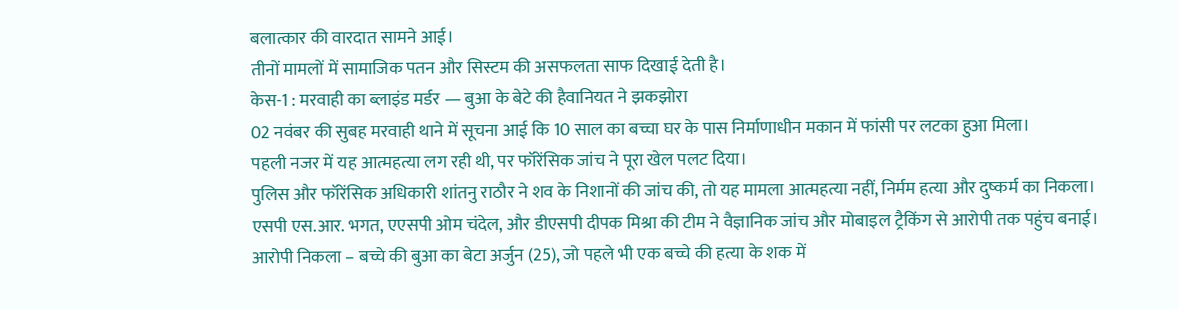बलात्कार की वारदात सामने आई।
तीनों मामलों में सामाजिक पतन और सिस्टम की असफलता साफ दिखाई देती है।
केस-1 : मरवाही का ब्लाइंड मर्डर — बुआ के बेटे की हैवानियत ने झकझोरा
02 नवंबर की सुबह मरवाही थाने में सूचना आई कि 10 साल का बच्चा घर के पास निर्माणाधीन मकान में फांसी पर लटका हुआ मिला।
पहली नजर में यह आत्महत्या लग रही थी, पर फॉरेंसिक जांच ने पूरा खेल पलट दिया।
पुलिस और फॉरेंसिक अधिकारी शांतनु राठौर ने शव के निशानों की जांच की, तो यह मामला आत्महत्या नहीं, निर्मम हत्या और दुष्कर्म का निकला।
एसपी एस.आर. भगत, एएसपी ओम चंदेल, और डीएसपी दीपक मिश्रा की टीम ने वैज्ञानिक जांच और मोबाइल ट्रैकिंग से आरोपी तक पहुंच बनाई।
आरोपी निकला – बच्चे की बुआ का बेटा अर्जुन (25), जो पहले भी एक बच्चे की हत्या के शक में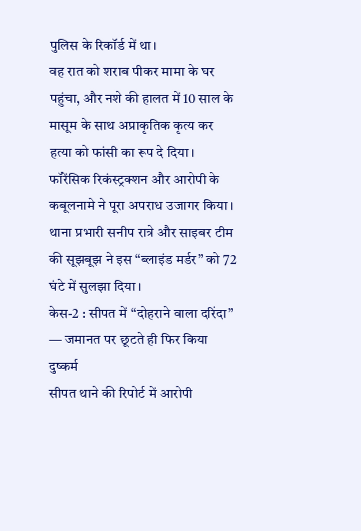पुलिस के रिकॉर्ड में था।
वह रात को शराब पीकर मामा के घर पहुंचा, और नशे की हालत में 10 साल के मासूम के साथ अप्राकृतिक कृत्य कर हत्या को फांसी का रूप दे दिया।
फॉरेंसिक रिकंस्ट्रक्शन और आरोपी के कबूलनामे ने पूरा अपराध उजागर किया।
थाना प्रभारी सनीप रात्रे और साइबर टीम की सूझबूझ ने इस “ब्लाइंड मर्डर” को 72 घंटे में सुलझा दिया।
केस-2 : सीपत में “दोहराने वाला दरिंदा” — जमानत पर छूटते ही फिर किया दुष्कर्म
सीपत थाने की रिपोर्ट में आरोपी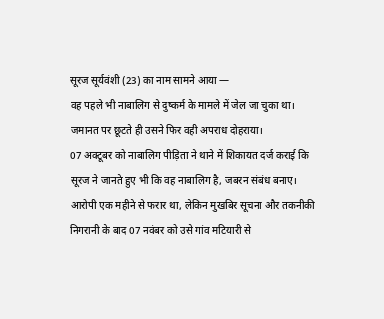सूरज सूर्यवंशी (23) का नाम सामने आया —
वह पहले भी नाबालिग से दुष्कर्म के मामले में जेल जा चुका था।
जमानत पर छूटते ही उसने फिर वही अपराध दोहराया।
07 अक्टूबर को नाबालिग पीड़िता ने थाने में शिकायत दर्ज कराई कि सूरज ने जानते हुए भी कि वह नाबालिग है, जबरन संबंध बनाए।
आरोपी एक महीने से फरार था, लेकिन मुखबिर सूचना और तकनीकी निगरानी के बाद 07 नवंबर को उसे गांव मटियारी से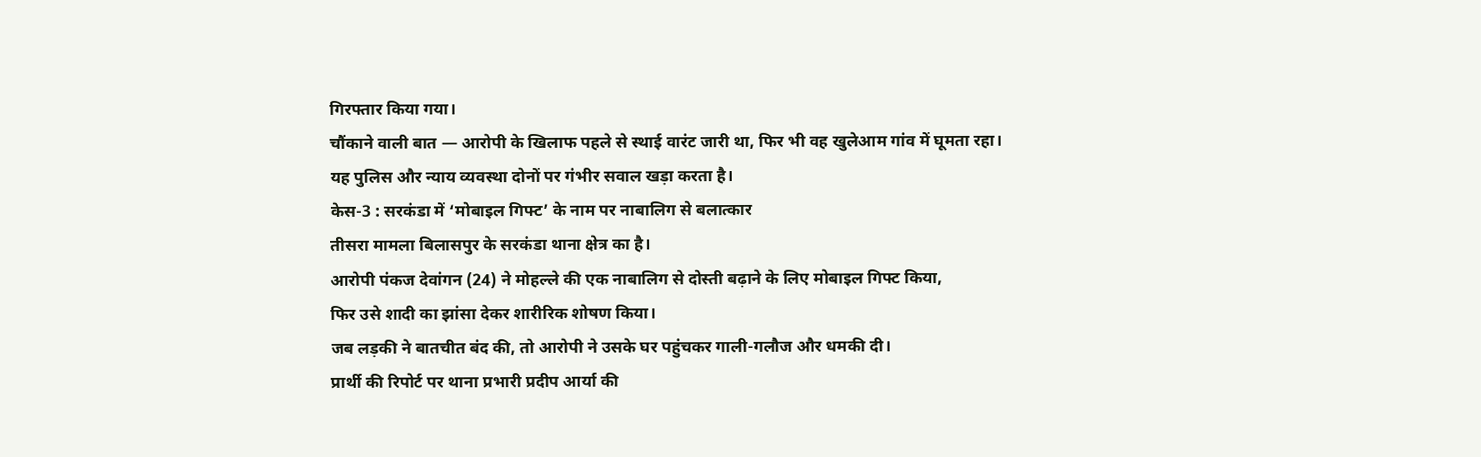गिरफ्तार किया गया।
चौंकाने वाली बात — आरोपी के खिलाफ पहले से स्थाई वारंट जारी था, फिर भी वह खुलेआम गांव में घूमता रहा।
यह पुलिस और न्याय व्यवस्था दोनों पर गंभीर सवाल खड़ा करता है।
केस-3 : सरकंडा में ‘मोबाइल गिफ्ट’ के नाम पर नाबालिग से बलात्कार
तीसरा मामला बिलासपुर के सरकंडा थाना क्षेत्र का है।
आरोपी पंकज देवांगन (24) ने मोहल्ले की एक नाबालिग से दोस्ती बढ़ाने के लिए मोबाइल गिफ्ट किया,
फिर उसे शादी का झांसा देकर शारीरिक शोषण किया।
जब लड़की ने बातचीत बंद की, तो आरोपी ने उसके घर पहुंचकर गाली-गलौज और धमकी दी।
प्रार्थी की रिपोर्ट पर थाना प्रभारी प्रदीप आर्या की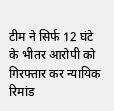टीम ने सिर्फ 12 घंटे के भीतर आरोपी को गिरफ्तार कर न्यायिक रिमांड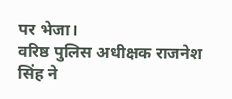पर भेजा।
वरिष्ठ पुलिस अधीक्षक राजनेश सिंह ने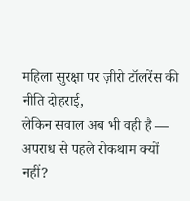महिला सुरक्षा पर ज़ीरो टॉलरेंस की नीति दोहराई,
लेकिन सवाल अब भी वही है — अपराध से पहले रोकथाम क्यों नहीं?